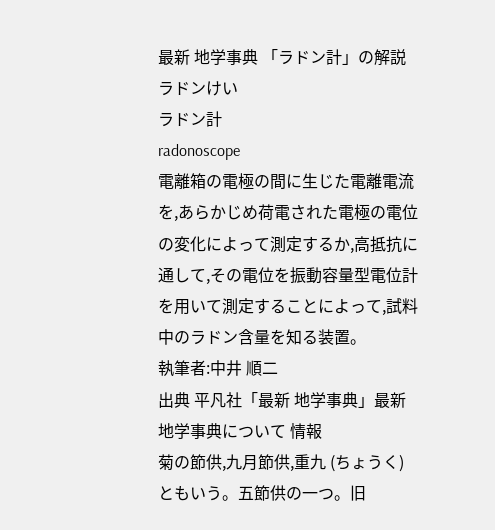最新 地学事典 「ラドン計」の解説
ラドンけい
ラドン計
radonoscope
電離箱の電極の間に生じた電離電流を,あらかじめ荷電された電極の電位の変化によって測定するか,高抵抗に通して,その電位を振動容量型電位計を用いて測定することによって,試料中のラドン含量を知る装置。
執筆者:中井 順二
出典 平凡社「最新 地学事典」最新 地学事典について 情報
菊の節供,九月節供,重九 (ちょうく) ともいう。五節供の一つ。旧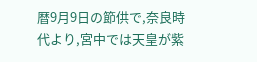暦9月9日の節供で,奈良時代より,宮中では天皇が紫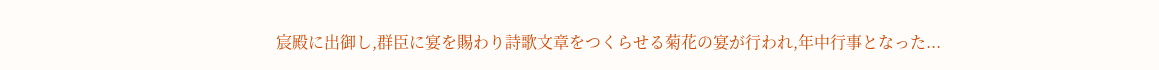宸殿に出御し,群臣に宴を賜わり詩歌文章をつくらせる菊花の宴が行われ,年中行事となった...